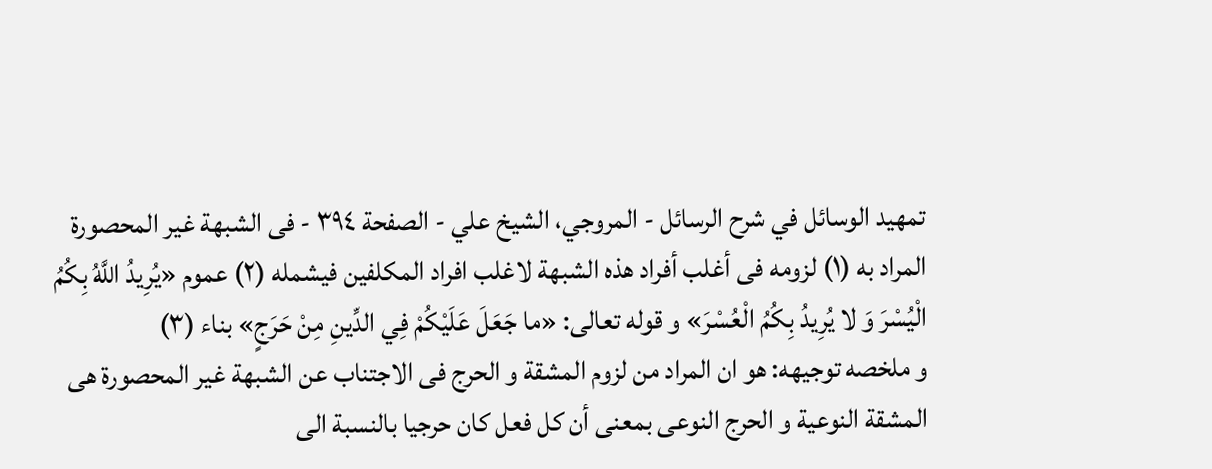تمهيد الوسائل في شرح الرسائل - المروجي، الشيخ علي - الصفحة ٣٩٤ - فى الشبهة غير المحصورة
المراد به (١) لزومه فى أغلب أفراد هذه الشبهة لاغلب افراد المكلفين فيشمله (٢) عموم «يُرِيدُ اللَّهُ بِكُمُ الْيُسْرَ وَ لا يُرِيدُ بِكُمُ الْعُسْرَ» و قوله تعالى: «ما جَعَلَ عَلَيْكُمْ فِي الدِّينِ مِنْ حَرَجٍ» بناء (٣)
و ملخصه توجيهه: هو ان المراد من لزوم المشقة و الحرج فى الاجتناب عن الشبهة غير المحصورة هى المشقة النوعية و الحرج النوعى بمعنى أن كل فعل كان حرجيا بالنسبة الى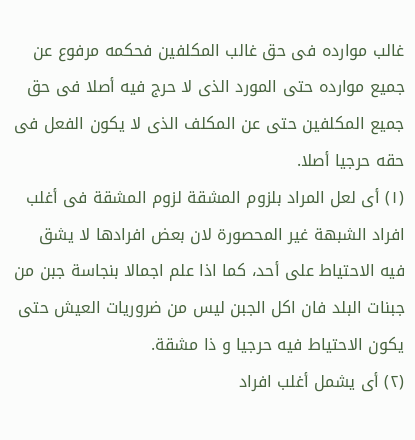غالب موارده فى حق غالب المكلفين فحكمه مرفوع عن جميع موارده حتى المورد الذى لا حرج فيه أصلا فى حق جميع المكلفين حتى عن المكلف الذى لا يكون الفعل فى حقه حرجيا أصلا.
(١) أى لعل المراد بلزوم المشقة لزوم المشقة فى أغلب افراد الشبهة غير المحصورة لان بعض افرادها لا يشق فيه الاحتياط على أحد، كما اذا علم اجمالا بنجاسة جبن من جبنات البلد فان اكل الجبن ليس من ضروريات العيش حتى يكون الاحتياط فيه حرجيا و ذا مشقة.
(٢) أى يشمل أغلب افراد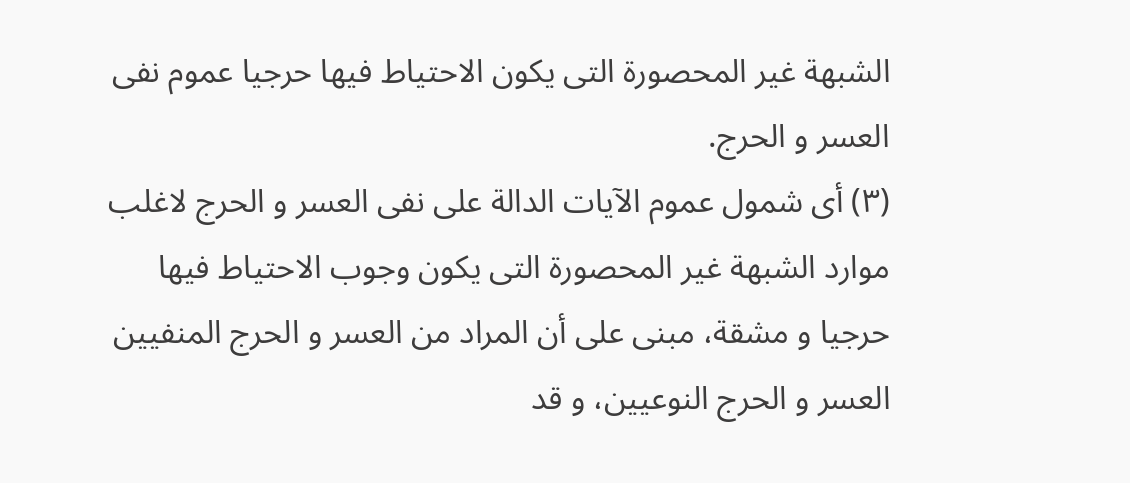الشبهة غير المحصورة التى يكون الاحتياط فيها حرجيا عموم نفى العسر و الحرج.
(٣) أى شمول عموم الآيات الدالة على نفى العسر و الحرج لاغلب موارد الشبهة غير المحصورة التى يكون وجوب الاحتياط فيها حرجيا و مشقة، مبنى على أن المراد من العسر و الحرج المنفيين العسر و الحرج النوعيين، و قد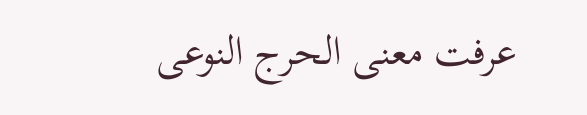عرفت معنى الحرج النوعى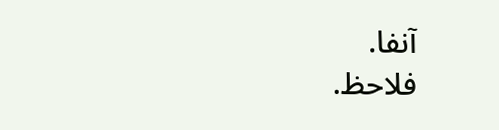آنفا.
فلاحظ.